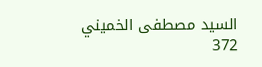السيد مصطفى الخميني
372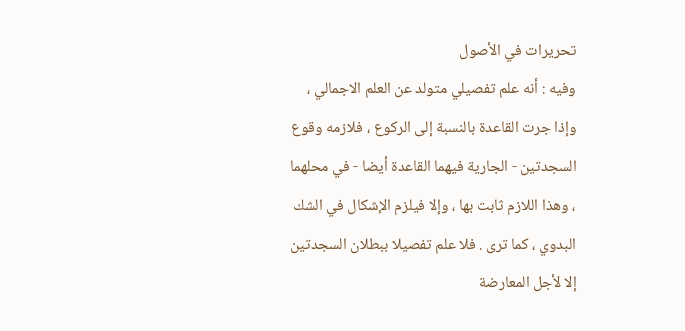تحريرات في الأصول
وفيه : أنه علم تفصيلي متولد عن العلم الاجمالي ، وإذا جرت القاعدة بالنسبة إلى الركوع ، فلازمه وقوع السجدتين - الجارية فيهما القاعدة أيضا - في محلهما ، وهذا اللازم ثابت بها ، وإلا فيلزم الإشكال في الشك البدوي ، كما ترى . فلا علم تفصيلا ببطلان السجدتين إلا لأجل المعارضة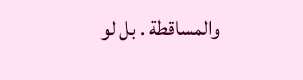والمساقطة . بل لو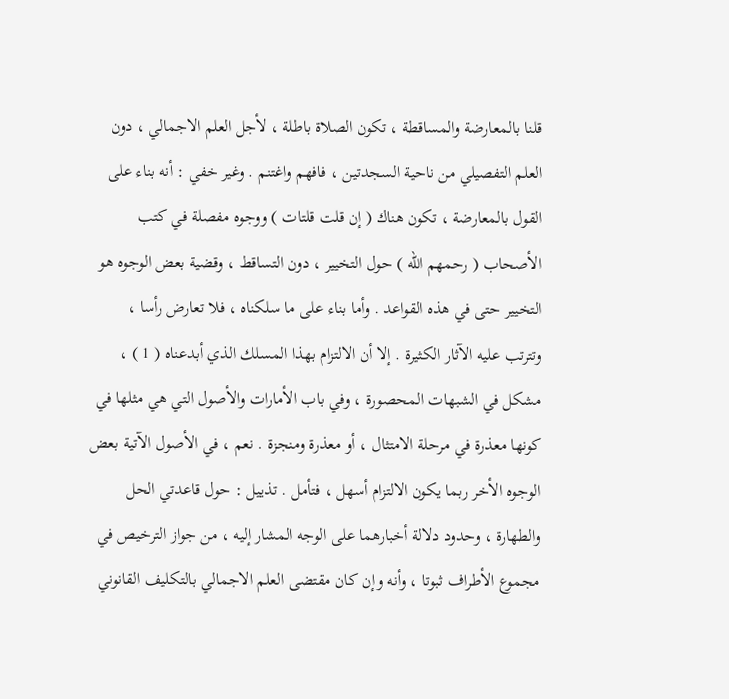قلنا بالمعارضة والمساقطة ، تكون الصلاة باطلة ، لأجل العلم الاجمالي ، دون العلم التفصيلي من ناحية السجدتين ، فافهم واغتنم . وغير خفي : أنه بناء على القول بالمعارضة ، تكون هناك ( إن قلت قلتات ) ووجوه مفصلة في كتب الأصحاب ( رحمهم الله ) حول التخيير ، دون التساقط ، وقضية بعض الوجوه هو التخيير حتى في هذه القواعد . وأما بناء على ما سلكناه ، فلا تعارض رأسا ، وتترتب عليه الآثار الكثيرة . إلا أن الالتزام بهذا المسلك الذي أبدعناه ( 1 ) ، مشكل في الشبهات المحصورة ، وفي باب الأمارات والأصول التي هي مثلها في كونها معذرة في مرحلة الامتثال ، أو معذرة ومنجزة . نعم ، في الأصول الآتية بعض الوجوه الأخر ربما يكون الالتزام أسهل ، فتأمل . تذييل : حول قاعدتي الحل والطهارة ، وحدود دلالة أخبارهما على الوجه المشار إليه ، من جواز الترخيص في مجموع الأطراف ثبوتا ، وأنه وإن كان مقتضى العلم الاجمالي بالتكليف القانوني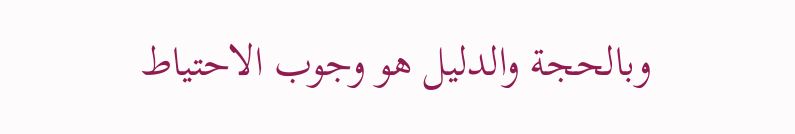وبالحجة والدليل هو وجوب الاحتياط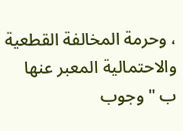، وحرمة المخالفة القطعية والاحتمالية المعبر عنها ب " وجوب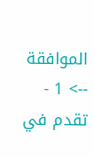الموافقة
--> 1 - تقدم في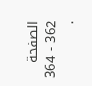الصفحة 362 - 364 .